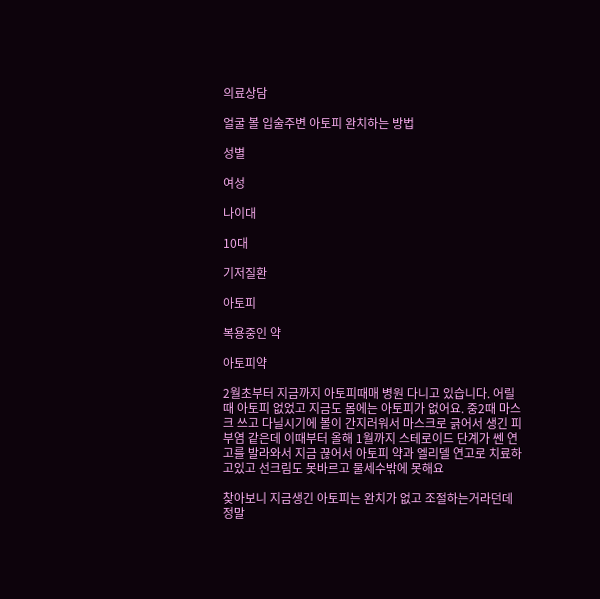의료상담

얼굴 볼 입술주변 아토피 완치하는 방법

성별

여성

나이대

10대

기저질환

아토피

복용중인 약

아토피약

2월초부터 지금까지 아토피때매 병원 다니고 있습니다. 어릴때 아토피 없었고 지금도 몸에는 아토피가 없어요. 중2때 마스크 쓰고 다닐시기에 볼이 간지러워서 마스크로 긁어서 생긴 피부염 같은데 이때부터 올해 1월까지 스테로이드 단계가 쎈 연고를 발라와서 지금 끊어서 아토피 약과 엘리델 연고로 치료하고있고 선크림도 못바르고 물세수밖에 못해요

찾아보니 지금생긴 아토피는 완치가 없고 조절하는거라던데 정말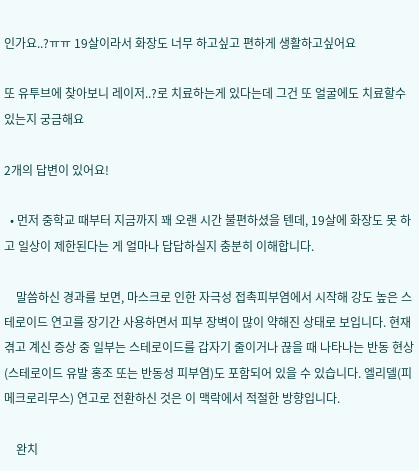인가요..?ㅠㅠ 19살이라서 화장도 너무 하고싶고 편하게 생활하고싶어요

또 유투브에 찾아보니 레이저..?로 치료하는게 있다는데 그건 또 얼굴에도 치료할수있는지 궁금해요

2개의 답변이 있어요!

  • 먼저 중학교 때부터 지금까지 꽤 오랜 시간 불편하셨을 텐데, 19살에 화장도 못 하고 일상이 제한된다는 게 얼마나 답답하실지 충분히 이해합니다.

    말씀하신 경과를 보면, 마스크로 인한 자극성 접촉피부염에서 시작해 강도 높은 스테로이드 연고를 장기간 사용하면서 피부 장벽이 많이 약해진 상태로 보입니다. 현재 겪고 계신 증상 중 일부는 스테로이드를 갑자기 줄이거나 끊을 때 나타나는 반동 현상(스테로이드 유발 홍조 또는 반동성 피부염)도 포함되어 있을 수 있습니다. 엘리델(피메크로리무스) 연고로 전환하신 것은 이 맥락에서 적절한 방향입니다.

    완치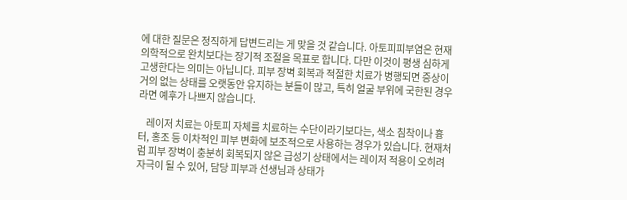에 대한 질문은 정직하게 답변드리는 게 맞을 것 같습니다. 아토피피부염은 현재 의학적으로 완치보다는 장기적 조절을 목표로 합니다. 다만 이것이 평생 심하게 고생한다는 의미는 아닙니다. 피부 장벽 회복과 적절한 치료가 병행되면 증상이 거의 없는 상태를 오랫동안 유지하는 분들이 많고, 특히 얼굴 부위에 국한된 경우라면 예후가 나쁘지 않습니다.

    레이저 치료는 아토피 자체를 치료하는 수단이라기보다는, 색소 침착이나 흉터, 홍조 등 이차적인 피부 변화에 보조적으로 사용하는 경우가 있습니다. 현재처럼 피부 장벽이 충분히 회복되지 않은 급성기 상태에서는 레이저 적용이 오히려 자극이 될 수 있어, 담당 피부과 선생님과 상태가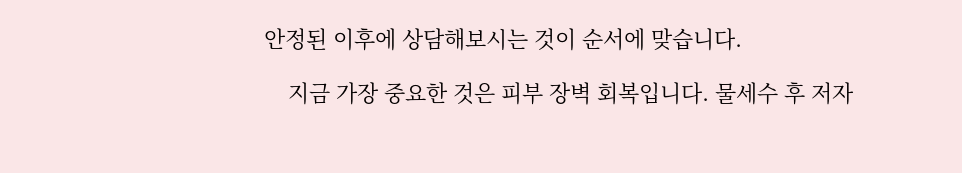안정된 이후에 상담해보시는 것이 순서에 맞습니다.

    지금 가장 중요한 것은 피부 장벽 회복입니다. 물세수 후 저자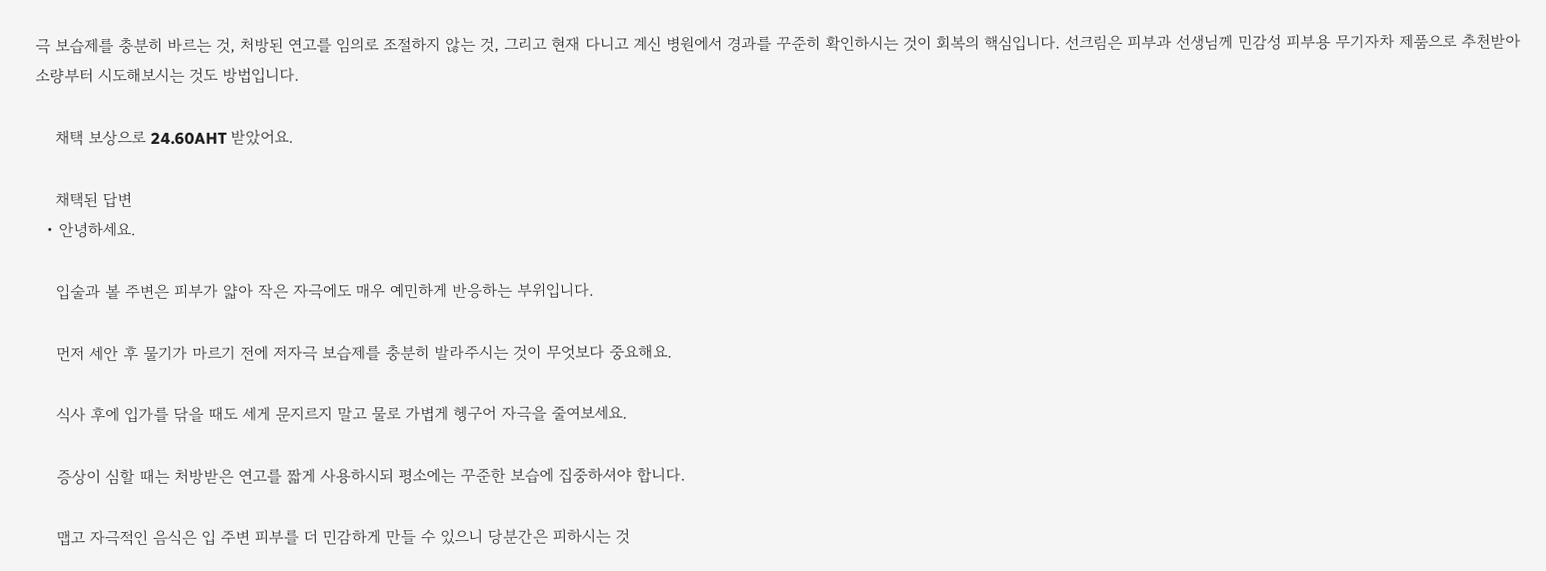극 보습제를 충분히 바르는 것, 처방된 연고를 임의로 조절하지 않는 것, 그리고 현재 다니고 계신 병원에서 경과를 꾸준히 확인하시는 것이 회복의 핵심입니다. 선크림은 피부과 선생님께 민감성 피부용 무기자차 제품으로 추천받아 소량부터 시도해보시는 것도 방법입니다.

    채택 보상으로 24.60AHT 받았어요.

    채택된 답변
  • 안녕하세요.

    입술과 볼 주변은 피부가 얇아 작은 자극에도 매우 예민하게 반응하는 부위입니다.

    먼저 세안 후 물기가 마르기 전에 저자극 보습제를 충분히 발라주시는 것이 무엇보다 중요해요.

    식사 후에 입가를 닦을 때도 세게 문지르지 말고 물로 가볍게 헹구어 자극을 줄여보세요.

    증상이 심할 때는 처방받은 연고를 짧게 사용하시되 평소에는 꾸준한 보습에 집중하셔야 합니다.

    맵고 자극적인 음식은 입 주변 피부를 더 민감하게 만들 수 있으니 당분간은 피하시는 것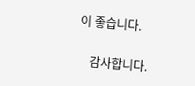이 좋습니다.

    감사합니다.